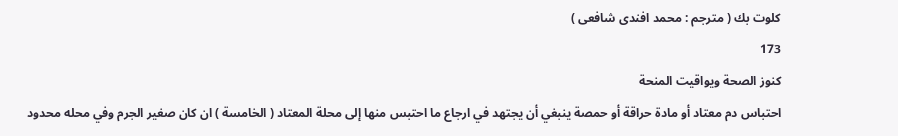كلوت بك ( مترجم : محمد افندى شافعى )
173
كنوز الصحة ويواقيت المنحة
احتباس دم معتاد أو مادة حراقة أو حمصة ينبغي أن يجتهد في ارجاع ما احتبس منها إلى محلة المعتاد ( الخامسة ) ان كان صغير الجرم وفي محله محدود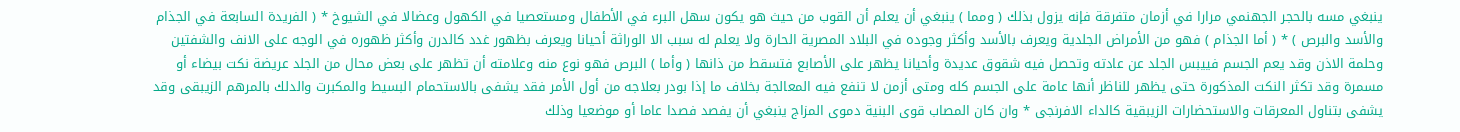ينبغي مسه بالحجر الجهنمي مرارا في أزمان متفرقة فإنه يزول بذلك ( ومما ) ينبغي أن يعلم أن القوب من حيث هو يكون سهل البرء في الأطفال ومستعصيا في الكهول وعضالا في الشيوخ * ( الفريدة السابعة في الجذام والأسد والبرص ) * ( أما الجذام ) فهو من الأمراض الجلدية ويعرف بالأسد وأكثر وجوده في البلاد المصرية الحارة ولا يعلم له سبب الا الوراثة أحيانا ويعرف بظهور غدد كالدرن وأكثر ظهوره في الوجه على الانف والشفتين وحلمة الاذن وقد يعم الجسم فييبس الجلد عن عادته وتحصل فيه شقوق عديدة وأحيانا يظهر على الأصابع فتسقط من ذانها ( وأما ) البرص فهو نوع منه وعلامته أن تظهر على بعض محال من الجلد عريضة نكت بيضاء أو مسمرة وقد تكثر النكت المذكورة حتى يظهر للناظر أنها عامة على الجسم كله ومتى أزمن لا تنفع فيه المعالجة بخلاف ما إذا بودر بعلاجه من أول الأمر فقد يشفى بالاستحمام البسيط والمكبرت والدلك بالمرهم الزيبقى وقد يشفى بتناول المعرقات والاستحضارات الزيبقية كالداء الافرنجى * وان كان المصاب قوى البنية دموى المزاج ينبغي أن يفصد فصدا عاما أو موضعيا وذلك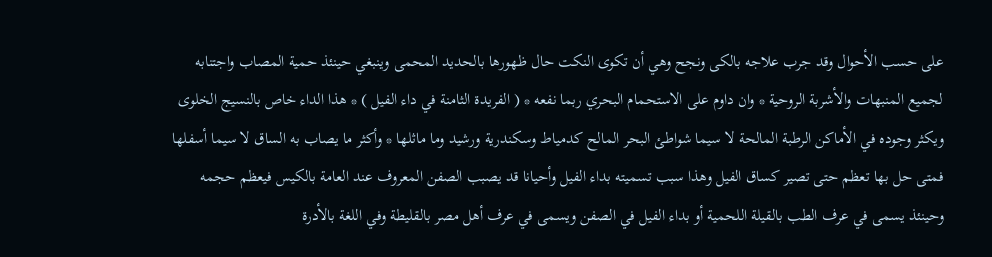على حسب الأحوال وقد جرب علاجه بالكى ونجح وهي أن تكوى النكت حال ظهورها بالحديد المحمى وينبغي حينئذ حمية المصاب واجتنابه لجميع المنبهات والأشربة الروحية * وان داوم على الاستحمام البحري ربما نفعه * ( الفريدة الثامنة في داء الفيل ) * هذا الداء خاص بالنسيج الخلوى ويكثر وجوده في الأماكن الرطبة المالحة لا سيما شواطئ البحر المالح كدمياط وسكندرية ورشيد وما ماثلها * وأكثر ما يصاب به الساق لا سيما أسفلها فمتى حل بها تعظم حتى تصير كساق الفيل وهذا سبب تسميته بداء الفيل وأحيانا قد يصبب الصفن المعروف عند العامة بالكيس فيعظم حجمه وحينئذ يسمى في عرف الطب بالقيلة اللحمية أو بداء الفيل في الصفن ويسمى في عرف أهل مصر بالقليطة وفي اللغة بالأدرة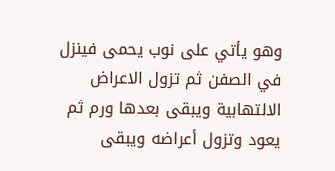وهو يأتي على نوب يحمى فينزل في الصفن ثم تزول الاعراض الالتهابية ويبقى بعدها ورم ثم يعود وتزول أعراضه ويبقى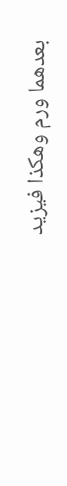بعدهما ورم وهكذا فيزيد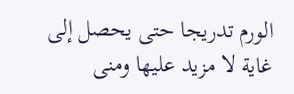الورم تدريجا حتى يحصل إلى غاية لا مزيد عليها ومنى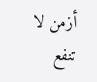أزمن لا تنفع